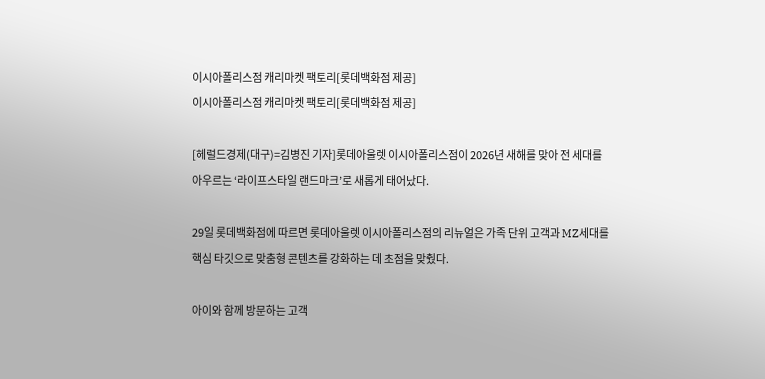이시아폴리스점 캐리마켓 팩토리[롯데백화점 제공]
이시아폴리스점 캐리마켓 팩토리[롯데백화점 제공]

[헤럴드경제(대구)=김병진 기자]롯데아울렛 이시아폴리스점이 2026년 새해를 맞아 전 세대를 아우르는 ‘라이프스타일 랜드마크’로 새롭게 태어났다.

29일 롯데백화점에 따르면 롯데아울렛 이시아폴리스점의 리뉴얼은 가족 단위 고객과 MZ세대를 핵심 타깃으로 맞춤형 콘텐츠를 강화하는 데 초점을 맞췄다.

아이와 함께 방문하는 고객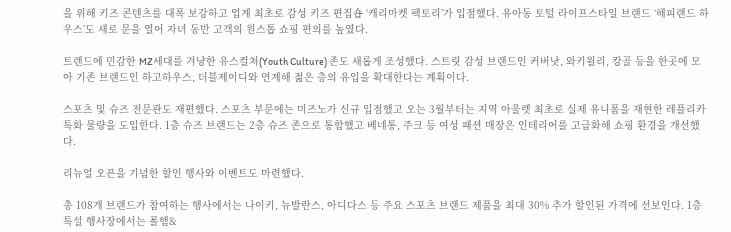을 위해 키즈 콘텐츠를 대폭 보강하고 업계 최초로 감성 키즈 편집숍 ‘캐리마켓 팩토리’가 입점했다. 유아동 토털 라이프스타일 브랜드 ‘해피랜드 하우스’도 새로 문을 열어 자녀 동반 고객의 원스톱 쇼핑 편의를 높였다.

트렌드에 민감한 MZ세대를 겨냥한 유스컬쳐(Youth Culture) 존도 새롭게 조성했다. 스트릿 감성 브랜드인 커버낫, 와키윌리, 캉골 등을 한곳에 모아 기존 브랜드인 하고하우스, 더블제이디와 연계해 젊은 층의 유입을 확대한다는 계획이다.

스포츠 및 슈즈 전문관도 재편했다. 스포츠 부문에는 미즈노가 신규 입점했고 오는 3월부터는 지역 아울렛 최초로 실제 유니폼을 재현한 레플리카 특화 물량을 도입한다. 1층 슈즈 브랜드는 2층 슈즈 존으로 통합했고 베네통, 주크 등 여성 패션 매장은 인테리어를 고급화해 쇼핑 환경을 개선했다.

리뉴얼 오픈을 기념한 할인 행사와 이벤트도 마련했다.

총 108개 브랜드가 참여하는 행사에서는 나이키, 뉴발란스, 아디다스 등 주요 스포츠 브랜드 제품을 최대 30% 추가 할인된 가격에 선보인다. 1층 특설 행사장에서는 폴햄&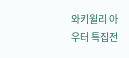와키윌리 아우터 특집전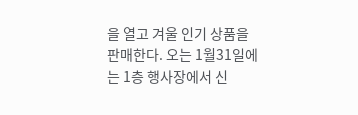을 열고 겨울 인기 상품을 판매한다. 오는 1월31일에는 1층 행사장에서 신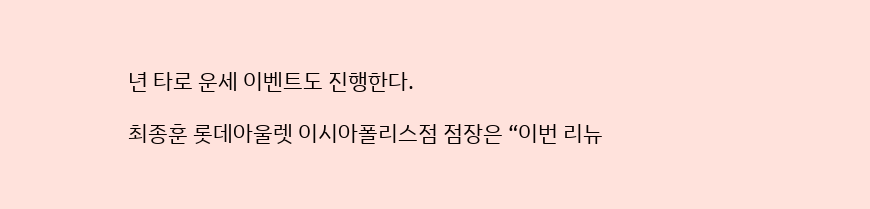년 타로 운세 이벤트도 진행한다.

최종훈 롯데아울렛 이시아폴리스점 점장은 “이번 리뉴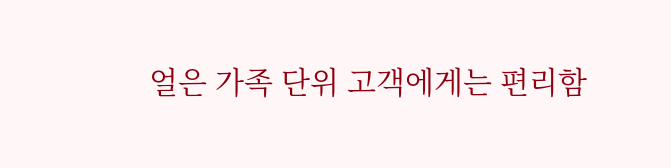얼은 가족 단위 고객에게는 편리함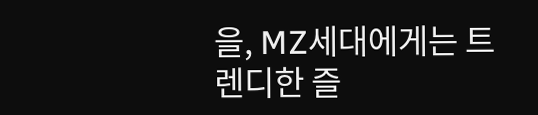을, MZ세대에게는 트렌디한 즐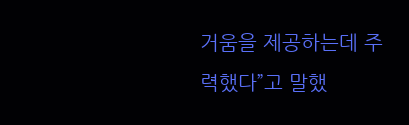거움을 제공하는데 주력했다”고 말했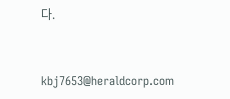다.


kbj7653@heraldcorp.com